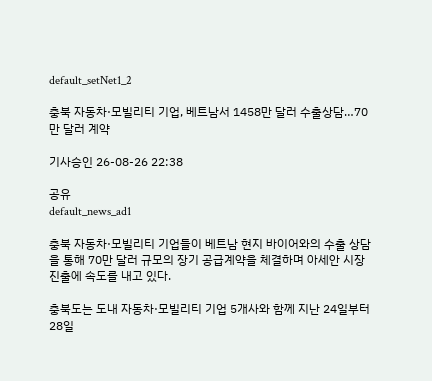default_setNet1_2

충북 자동차·모빌리티 기업, 베트남서 1458만 달러 수출상담…70만 달러 계약

기사승인 26-08-26 22:38

공유
default_news_ad1

충북 자동차·모빌리티 기업들이 베트남 현지 바이어와의 수출 상담을 통해 70만 달러 규모의 장기 공급계약을 체결하며 아세안 시장 진출에 속도를 내고 있다.

충북도는 도내 자동차·모빌리티 기업 5개사와 함께 지난 24일부터 28일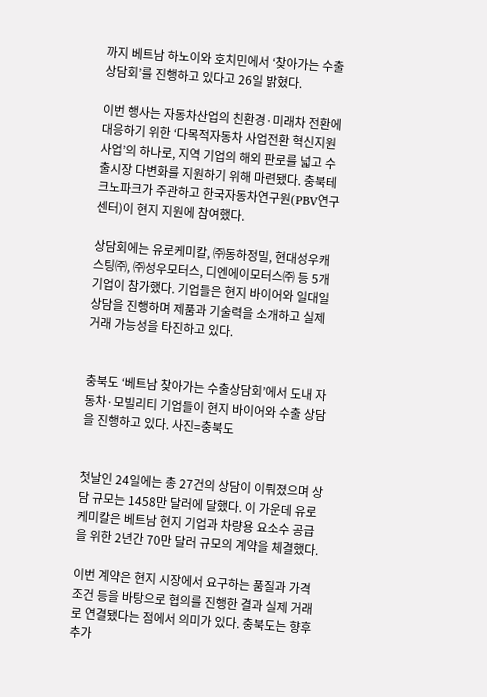까지 베트남 하노이와 호치민에서 ‘찾아가는 수출상담회’를 진행하고 있다고 26일 밝혔다.

이번 행사는 자동차산업의 친환경·미래차 전환에 대응하기 위한 ‘다목적자동차 사업전환 혁신지원사업’의 하나로, 지역 기업의 해외 판로를 넓고 수출시장 다변화를 지원하기 위해 마련됐다. 충북테크노파크가 주관하고 한국자동차연구원(PBV연구센터)이 현지 지원에 참여했다.

상담회에는 유로케미칼, ㈜동하정밀, 현대성우캐스팅㈜, ㈜성우모터스, 디엔에이모터스㈜ 등 5개 기업이 참가했다. 기업들은 현지 바이어와 일대일 상담을 진행하며 제품과 기술력을 소개하고 실제 거래 가능성을 타진하고 있다.


충북도 ‘베트남 찾아가는 수출상담회’에서 도내 자동차·모빌리티 기업들이 현지 바이어와 수출 상담을 진행하고 있다. 사진=충북도


첫날인 24일에는 총 27건의 상담이 이뤄졌으며 상담 규모는 1458만 달러에 달했다. 이 가운데 유로케미칼은 베트남 현지 기업과 차량용 요소수 공급을 위한 2년간 70만 달러 규모의 계약을 체결했다.

이번 계약은 현지 시장에서 요구하는 품질과 가격 조건 등을 바탕으로 협의를 진행한 결과 실제 거래로 연결됐다는 점에서 의미가 있다. 충북도는 향후 추가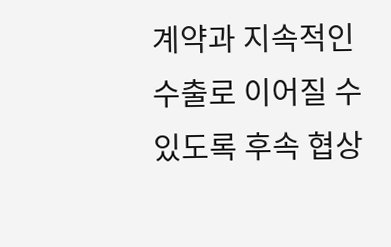계약과 지속적인 수출로 이어질 수 있도록 후속 협상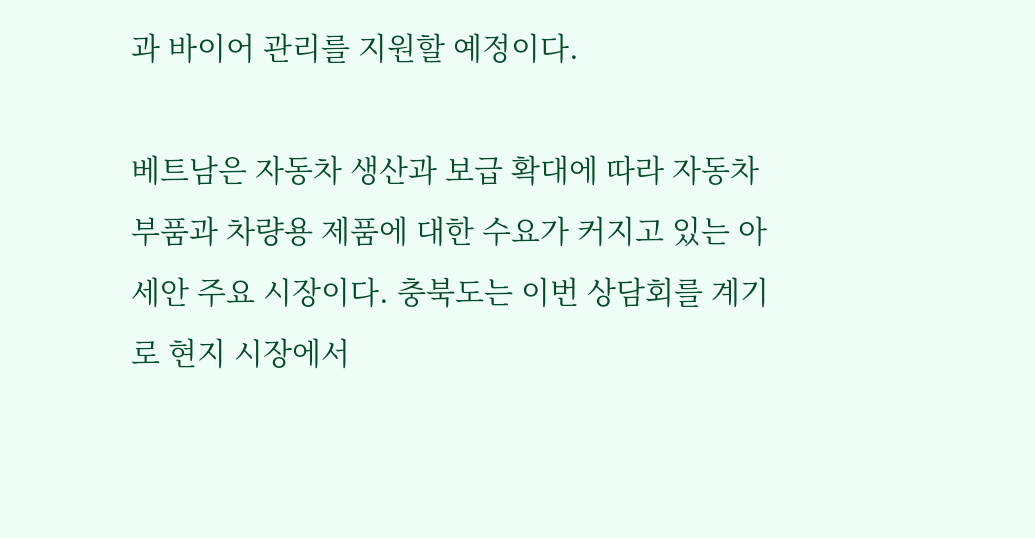과 바이어 관리를 지원할 예정이다.

베트남은 자동차 생산과 보급 확대에 따라 자동차부품과 차량용 제품에 대한 수요가 커지고 있는 아세안 주요 시장이다. 충북도는 이번 상담회를 계기로 현지 시장에서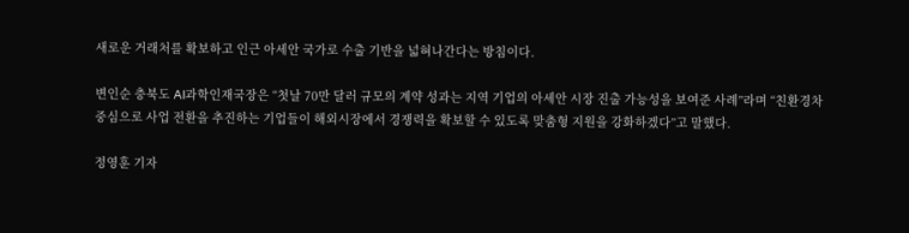새로운 거래처를 확보하고 인근 아세안 국가로 수출 기반을 넓혀나간다는 방침이다.

변인순 충북도 AI과학인재국장은 “첫날 70만 달러 규모의 계약 성과는 지역 기업의 아세안 시장 진출 가능성을 보여준 사례”라며 “친환경차 중심으로 사업 전환을 추진하는 기업들이 해외시장에서 경쟁력을 확보할 수 있도록 맞춤형 지원을 강화하겠다”고 말했다.

정영훈 기자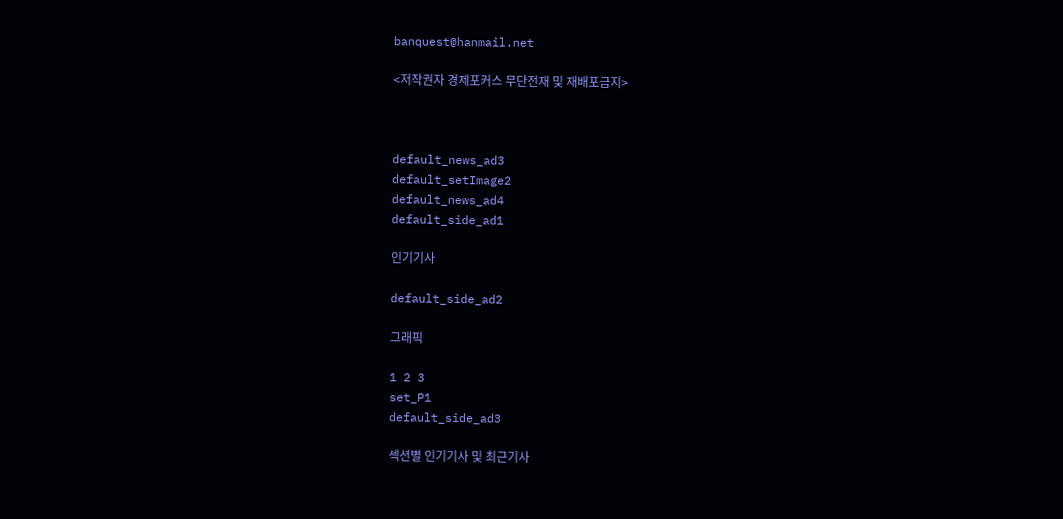banquest@hanmail.net

<저작권자 경제포커스 무단전재 및 재배포금지>



default_news_ad3
default_setImage2
default_news_ad4
default_side_ad1

인기기사

default_side_ad2

그래픽

1 2 3
set_P1
default_side_ad3

섹션별 인기기사 및 최근기사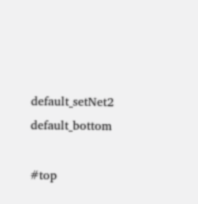default_setNet2
default_bottom

#top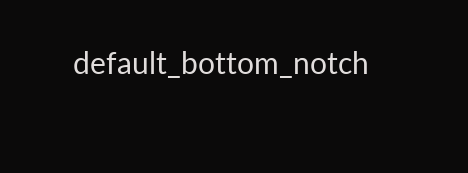default_bottom_notch